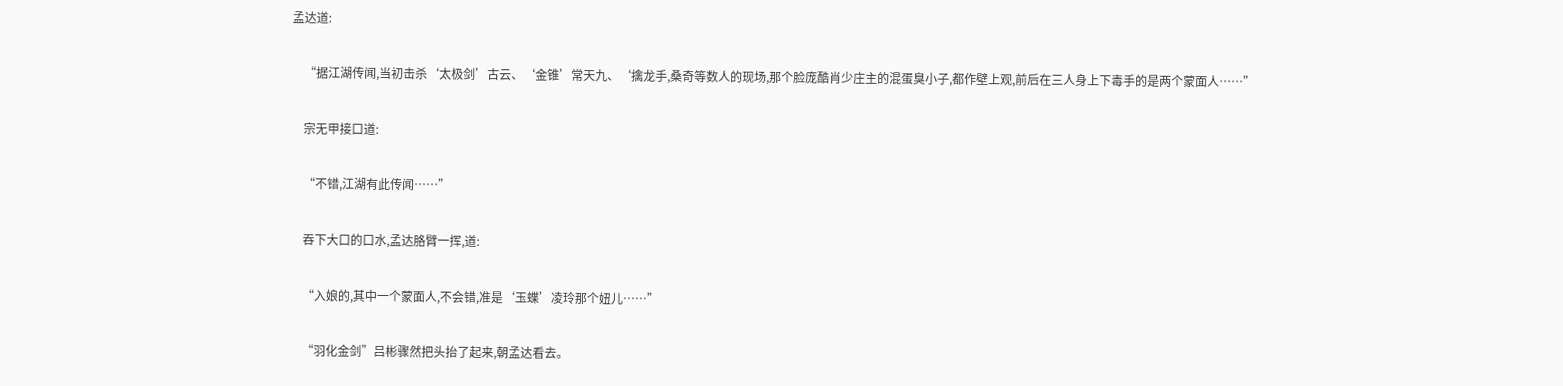孟达道:

    “据江湖传闻,当初击杀‘太极剑’古云、‘金锥’常天九、‘擒龙手,桑奇等数人的现场,那个脸庞酷肖少庄主的混蛋臭小子,都作壁上观,前后在三人身上下毒手的是两个蒙面人……”

    宗无甲接口道:

    “不错,江湖有此传闻……”

    吞下大口的口水,孟达胳臂一挥,道:

    “入娘的,其中一个蒙面人,不会错,准是‘玉蝶’凌玲那个妞儿……”

    “羽化金剑”吕彬骤然把头抬了起来,朝孟达看去。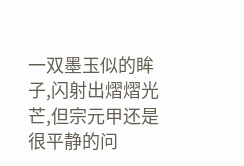一双墨玉似的眸子,闪射出熠熠光芒,但宗元甲还是很平静的问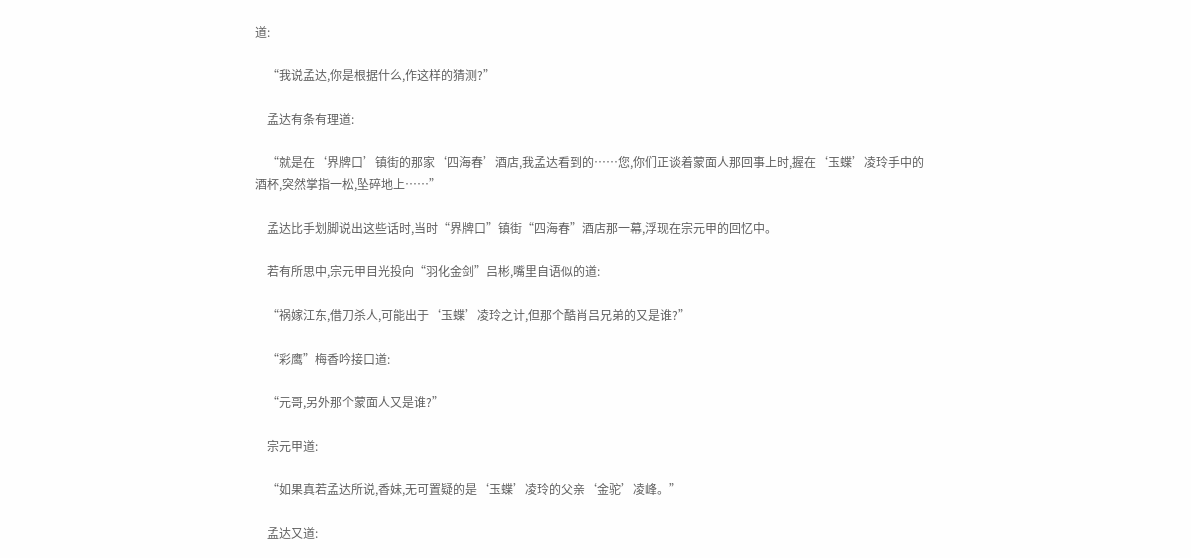道:

    “我说孟达,你是根据什么,作这样的猜测?”

    孟达有条有理道:

    “就是在‘界牌口’镇街的那家‘四海春’酒店,我孟达看到的……您,你们正谈着蒙面人那回事上时,握在‘玉蝶’凌玲手中的酒杯,突然掌指一松,坠碎地上……”

    孟达比手划脚说出这些话时,当时“界牌口”镇街“四海春”酒店那一幕,浮现在宗元甲的回忆中。

    若有所思中,宗元甲目光投向“羽化金剑”吕彬,嘴里自语似的道:

    “祸嫁江东,借刀杀人,可能出于‘玉蝶’凌玲之计,但那个酷肖吕兄弟的又是谁?”

    “彩鹰”梅香吟接口道:

    “元哥,另外那个蒙面人又是谁?”

    宗元甲道:

    “如果真若孟达所说,香妹,无可置疑的是‘玉蝶’凌玲的父亲‘金驼’凌峰。”

    孟达又道: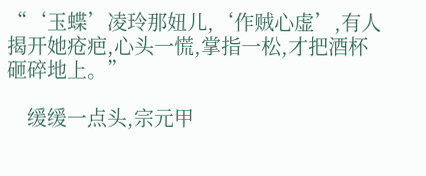“‘玉蝶’凌玲那妞儿,‘作贼心虚’,有人揭开她疮疤,心头一慌,掌指一松,才把酒杯砸碎地上。”

    缓缓一点头,宗元甲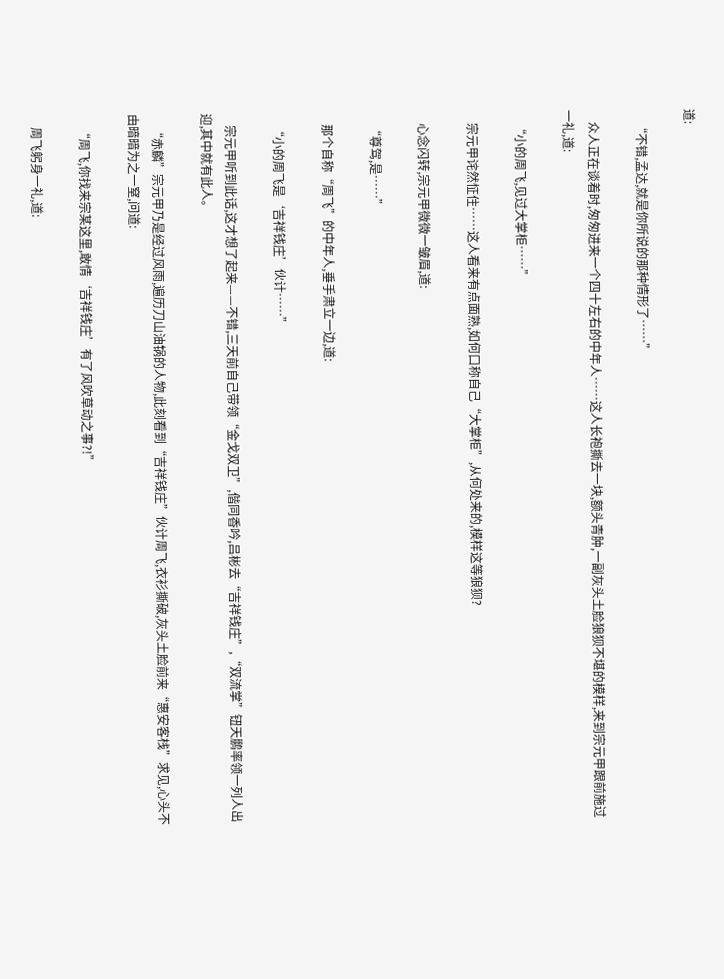道:

    “不错,孟达,就是你所说的那种情形了……”

    众人正在谈着时,匆匆进来一个四十左右的中年人……这人长袍撕去一块,额头青肿,一副灰头土脸狼狈不堪的模样,来到宗元甲跟前施过一礼,道:

    “小的周飞,见过大掌柜……”

    宗元甲诧然怔住……这人看来有点面熟,如何口称自己“大掌柜”,从何处来的,模样这等狼狈?

    心念闪转,宗元甲微微一皱眉,道:

    “尊驾,是……”

    那个自称“周飞”的中年人,垂手肃立一边,道:

    “小的周飞是‘吉祥钱庄’伙计……”

    宗元甲听到此话,这才想了起来——不错,三天前自己带领“金戈双卫”,偕同香吟,吕彬去“吉祥钱庄”,“双流掌”钮天鹏率领一列人出迎,其中就有此人。

    “赤麟”宗元甲乃是经过风雨,遍历刀山油锅的人物,此刻看到“吉祥钱庄”伙计周飞,衣衫撕破,灰头土脸前来“惠安客栈”求见,心头不由暗暗为之一窒,问道:

    “周飞,你找来宗某这里,敢情‘吉祥钱庄’有了风吹草动之事?!”

    周飞躬身一礼,道: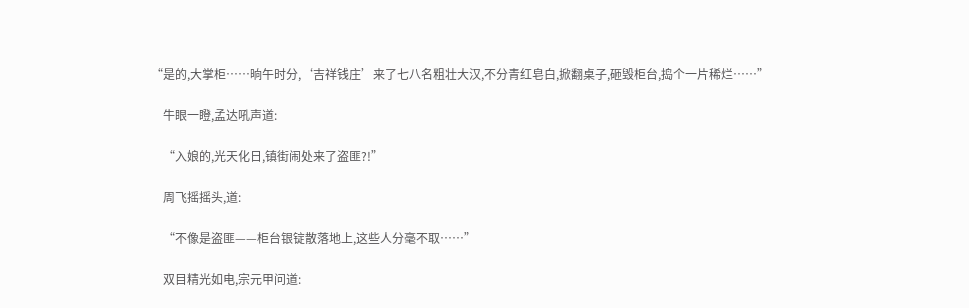“是的,大掌柜……晌午时分,‘吉祥钱庄’来了七八名粗壮大汉,不分青红皂白,掀翻桌子,砸毁柜台,捣个一片稀烂……”

    牛眼一瞪,孟达吼声道:

    “入娘的,光天化日,镇街闹处来了盗匪?!”

    周飞摇摇头,道:

    “不像是盗匪——柜台银锭散落地上,这些人分毫不取……”

    双目精光如电,宗元甲问道: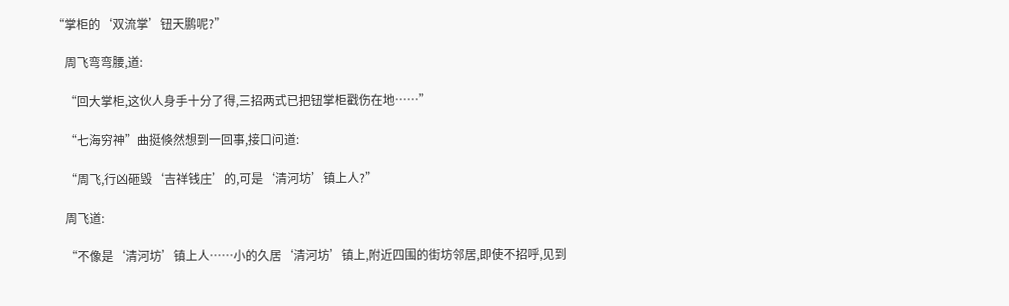“掌柜的‘双流掌’钮天鹏呢?”

    周飞弯弯腰,道:

    “回大掌柜,这伙人身手十分了得,三招两式已把钮掌柜戳伤在地……”

    “七海穷神”曲挺倏然想到一回事,接口问道:

    “周飞,行凶砸毁‘吉祥钱庄’的,可是‘清河坊’镇上人?”

    周飞道:

    “不像是‘清河坊’镇上人……小的久居‘清河坊’镇上,附近四围的街坊邻居,即使不招呼,见到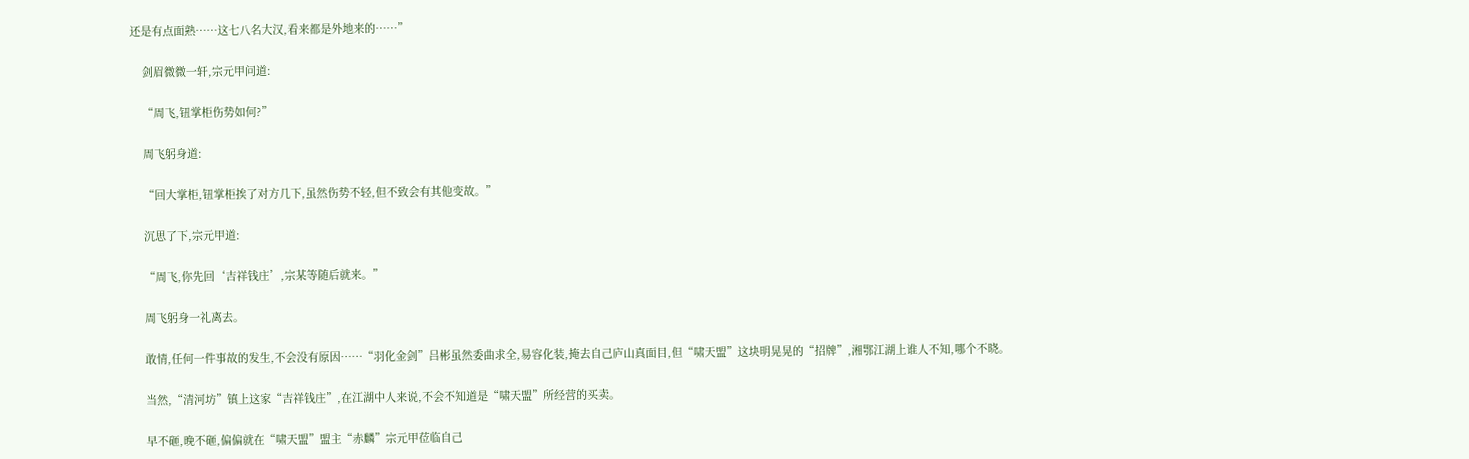还是有点面熟……这七八名大汉,看来都是外地来的……”

    剑眉微微一轩,宗元甲问道:

    “周飞,钮掌柜伤势如何?”

    周飞躬身道:

    “回大掌柜,钮掌柜挨了对方几下,虽然伤势不轻,但不致会有其他变故。”

    沉思了下,宗元甲道:

    “周飞,你先回‘吉祥钱庄’,宗某等随后就来。”

    周飞躬身一礼离去。

    敢情,任何一件事故的发生,不会没有原因……“羽化金剑”吕彬虽然委曲求全,易容化装,掩去自己庐山真面目,但“啸天盟”这块明晃晃的“招牌”,湘鄂江湖上谁人不知,哪个不晓。

    当然,“清河坊”镇上这家“吉祥钱庄”,在江湖中人来说,不会不知道是“啸天盟”所经营的买卖。

    早不砸,晚不砸,偏偏就在“啸天盟”盟主“赤麟”宗元甲莅临自己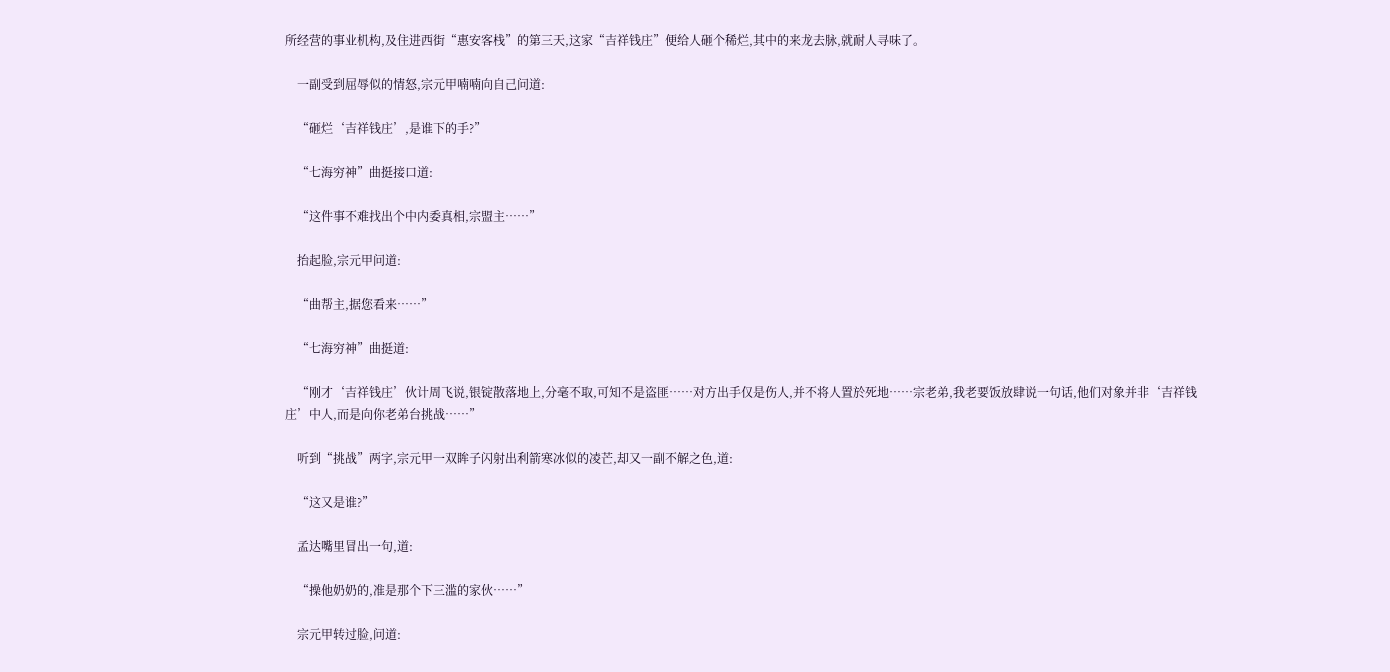所经营的事业机构,及住进西街“惠安客栈”的第三天,这家“吉祥钱庄”便给人砸个稀烂,其中的来龙去脉,就耐人寻味了。

    一副受到屈辱似的情怒,宗元甲喃喃向自己问道:

    “砸烂‘吉祥钱庄’,是谁下的手?”

    “七海穷神”曲挺接口道:

    “这件事不难找出个中内委真相,宗盟主……”

    抬起脸,宗元甲问道:

    “曲帮主,据您看来……”

    “七海穷神”曲挺道:

    “刚才‘吉祥钱庄’伙计周飞说,银锭散落地上,分毫不取,可知不是盗匪……对方出手仅是伤人,并不将人置於死地……宗老弟,我老要饭放肆说一句话,他们对象并非‘吉祥钱庄’中人,而是向你老弟台挑战……”

    听到“挑战”两字,宗元甲一双眸子闪射出利箭寒冰似的凌芒,却又一副不解之色,道:

    “这又是谁?”

    孟达嘴里冒出一句,道:

    “操他奶奶的,准是那个下三滥的家伙……”

    宗元甲转过脸,问道: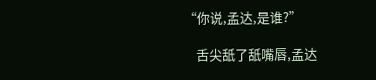“你说,孟达,是谁?”

    舌尖舐了舐嘴唇,孟达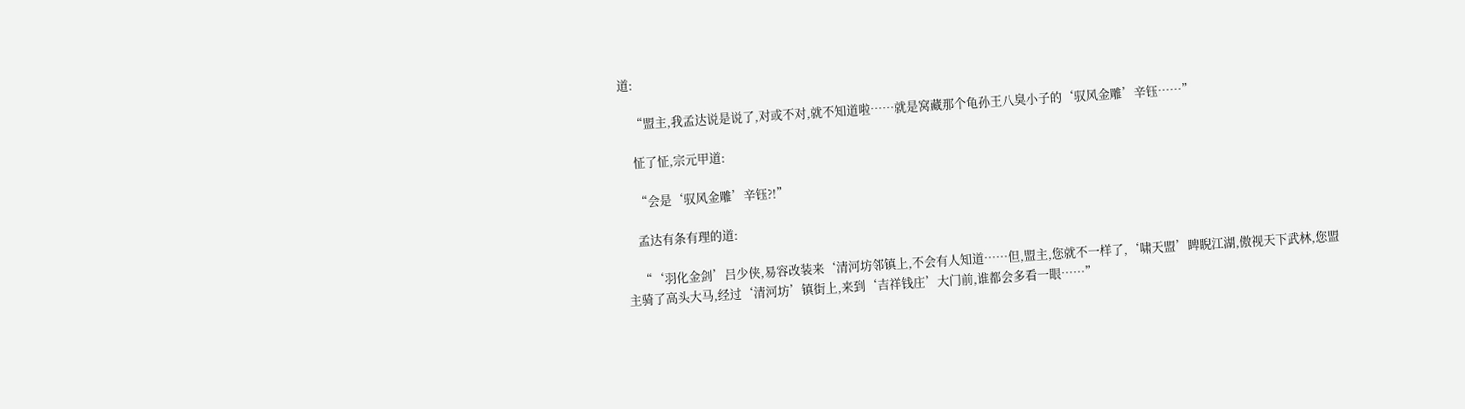道:

    “盟主,我孟达说是说了,对或不对,就不知道啦……就是窝藏那个龟孙王八臭小子的‘驭风金雕’辛钰……”

    怔了怔,宗元甲道:

    “会是‘驭风金雕’辛钰?!”

    孟达有条有理的道:

    “‘羽化金剑’吕少侠,易容改装来‘清河坊邻镇上,不会有人知道……但,盟主,您就不一样了,‘啸天盟’睥睨江湖,傲视天下武林,您盟主骑了高头大马,经过‘清河坊’镇街上,来到‘吉祥钱庄’大门前,谁都会多看一眼……”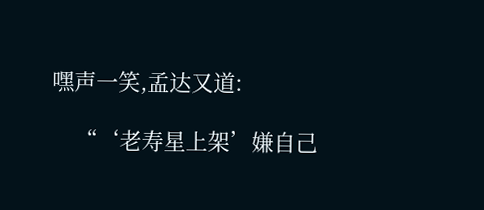嘿声一笑,孟达又道:

    “‘老寿星上架’嫌自己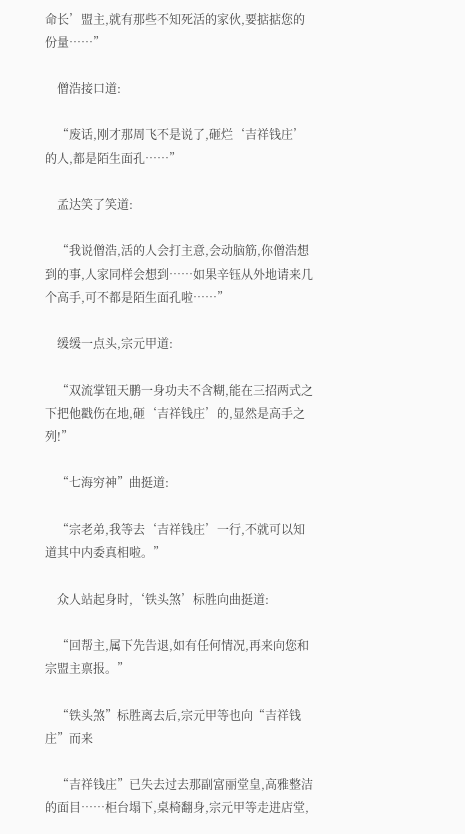命长’盟主,就有那些不知死活的家伙,要掂掂您的份量……”

    僧浩接口道:

    “废话,刚才那周飞不是说了,砸烂‘吉祥钱庄’的人,都是陌生面孔……”

    孟达笑了笑道:

    “我说僧浩,活的人会打主意,会动脑筋,你僧浩想到的事,人家同样会想到……如果辛钰从外地请来几个高手,可不都是陌生面孔啦……”

    缓缓一点头,宗元甲道:

    “双流掌钮天鹏一身功夫不含糊,能在三招两式之下把他戳伤在地,砸‘吉祥钱庄’的,显然是高手之列!”

    “七海穷神”曲挺道:

    “宗老弟,我等去‘吉祥钱庄’一行,不就可以知道其中内委真相啦。”

    众人站起身时,‘铁头煞’标胜向曲挺道:

    “回帮主,属下先告退,如有任何情况,再来向您和宗盟主禀报。”

    “铁头煞”标胜离去后,宗元甲等也向“吉祥钱庄”而来

    “吉祥钱庄”已失去过去那副富丽堂皇,高雅整洁的面目……柜台塌下,桌椅翻身,宗元甲等走进店堂,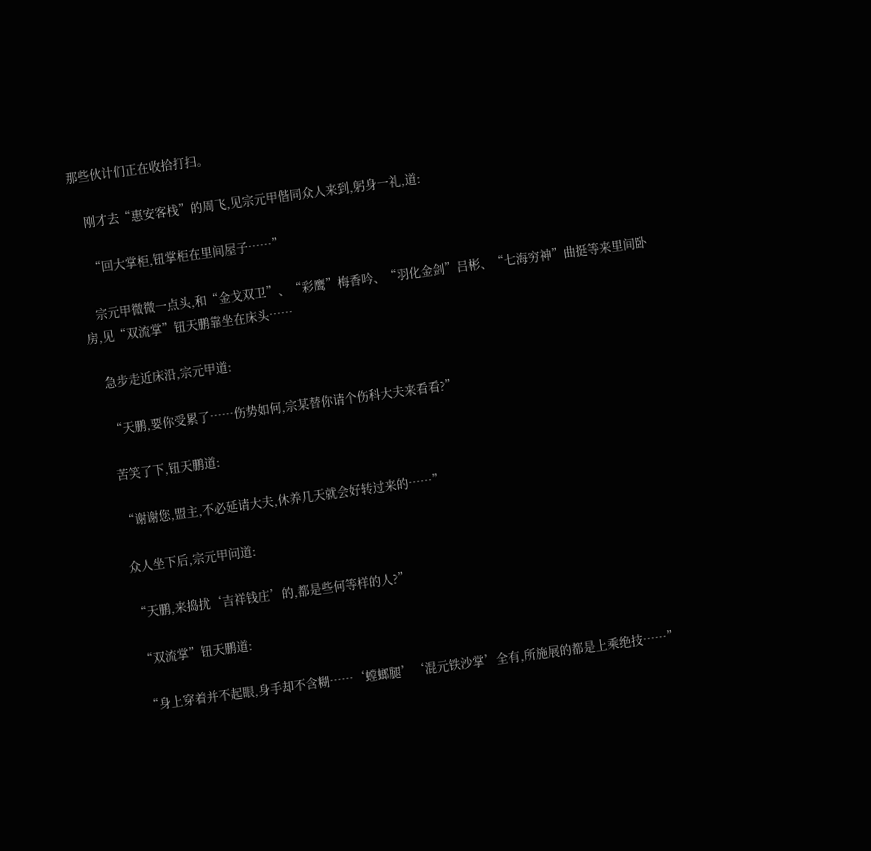那些伙计们正在收拾打扫。

    刚才去“惠安客栈”的周飞,见宗元甲偕同众人来到,躬身一礼,道:

    “回大掌柜,钮掌柜在里间屋子……”

    宗元甲微微一点头,和“金戈双卫”、“彩鹰”梅香吟、“羽化金剑”吕彬、“七海穷神”曲挺等来里间卧房,见“双流掌”钮天鹏靠坐在床头……

    急步走近床沿,宗元甲道:

    “天鹏,要你受累了……伤势如何,宗某替你请个伤科大夫来看看?”

    苦笑了下,钮天鹏道:

    “谢谢您,盟主,不必延请大夫,休养几天就会好转过来的……”

    众人坐下后,宗元甲问道:

    “天鹏,来捣扰‘吉祥钱庄’的,都是些何等样的人?”

    “双流掌”钮天鹏道:

    “身上穿着并不起眼,身手却不含糊……‘螳螂腿’‘混元铁沙掌’全有,所施展的都是上乘绝技……”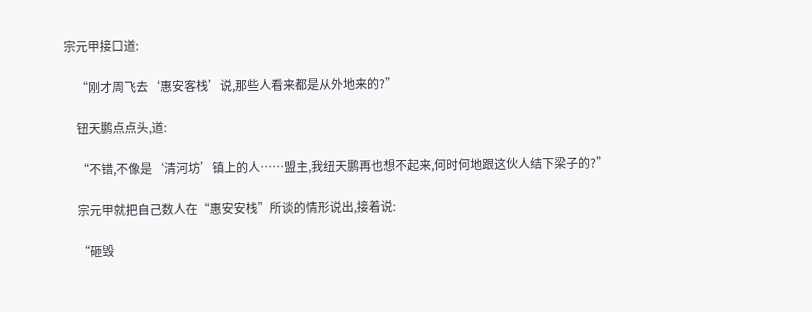宗元甲接口道:

    “刚才周飞去‘惠安客栈’说,那些人看来都是从外地来的?”

    钮天鹏点点头,道:

    “不错,不像是‘清河坊’镇上的人……盟主,我纽天鹏再也想不起来,何时何地跟这伙人结下梁子的?”

    宗元甲就把自己数人在“惠安安栈”所谈的情形说出,接着说:

    “砸毁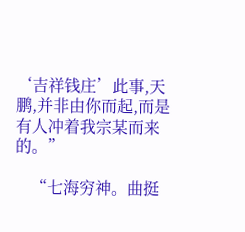‘吉祥钱庄’此事,天鹏,并非由你而起,而是有人冲着我宗某而来的。”

    “七海穷神。曲挺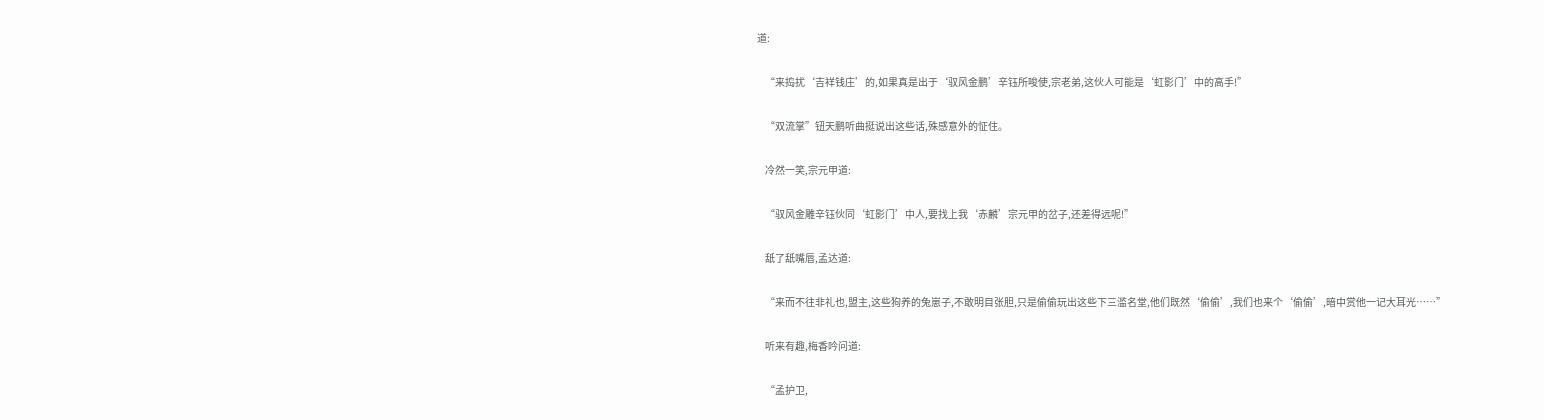道:

    “来捣扰‘吉祥钱庄’的,如果真是出于‘驭风金鹏’辛钰所唆使,宗老弟,这伙人可能是‘虹影门’中的高手!”

    “双流掌”钮天鹏听曲挺说出这些话,殊感意外的怔住。

    冷然一笑,宗元甲道:

    “驭风金雕辛钰伙同‘虹影门’中人,要找上我‘赤麟’宗元甲的岔子,还差得远呢!”

    舐了舐嘴唇,孟达道:

    “来而不往非礼也,盟主,这些狗养的兔崽子,不敢明目张胆,只是偷偷玩出这些下三滥名堂,他们既然‘偷偷’,我们也来个‘偷偷’,暗中赏他一记大耳光……”

    听来有趣,梅香吟问道:

    “孟护卫,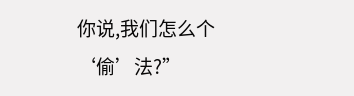你说,我们怎么个‘偷’法?”